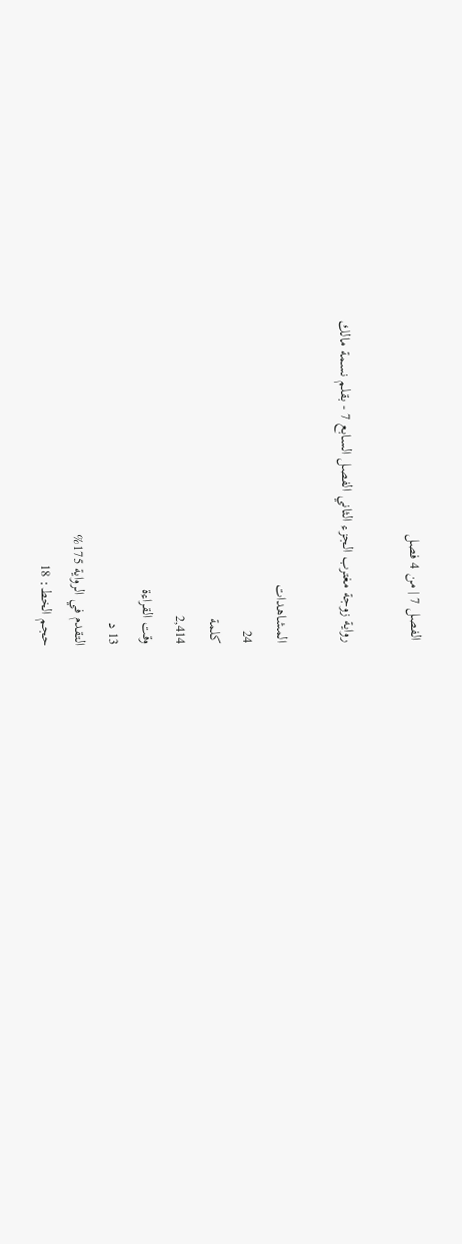الفصل 7 | من 4 فصل

رواية زوجة مغترب الجزء الثاني الفصل السابع 7 - بقلم نسمة مالك

المشاهدات
24
كلمة
2,414
وقت القراءة
13 د
التقدم في الرواية 175%
حجم الخط: 18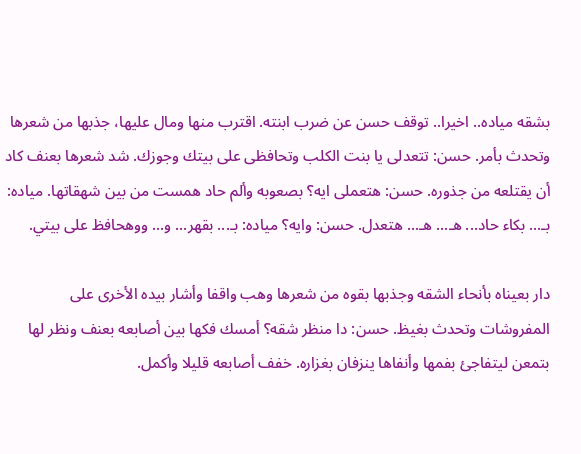بشقه مياده.. اخيرا.. توقف حسن عن ضرب ابنته. اقترب منها ومال عليها، جذبها من شعرها وتحدث بأمر. حسن: تتعدلى يا بنت الكلب وتحافظى على بيتك وجوزك. شد شعرها بعنف كاد أن يقتلعه من جذوره. حسن: هتعملى ايه؟ بصعوبه وألم حاد همست من بين شهقاتها. مياده: بـ... بكاء حاد... هـ... هـ... هتعدل. حسن: وايه؟ مياده: بـ... بقهر... و... ووهحافظ على بيتي.

دار بعيناه بأنحاء الشقه وجذبها بقوه من شعرها وهب واقفا وأشار بيده الأخرى على المفروشات وتحدث بغيظ. حسن: دا منظر شقه؟ أمسك فكها بين أصابعه بعنف ونظر لها بتمعن ليتفاجئ بفمها وأنفاها ينزفان بغزاره. خفف أصابعه قليلا وأكمل.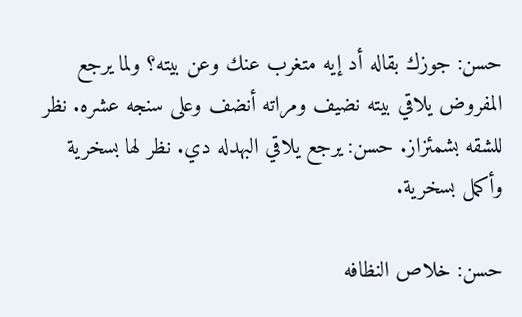حسن: جوزك بقاله أد إيه متغرب عنك وعن بيته؟ ولما يرجع المفروض يلاقي بيته نضيف ومراته أنضف وعلى سنجه عشره. نظر للشقه بشمئزاز. حسن: يرجع يلاقي البهدله دي. نظر لها بسخرية وأكمل بسخرية.

حسن: خلاص النظافه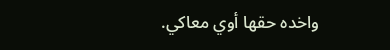واخده حقها أوي معاكي.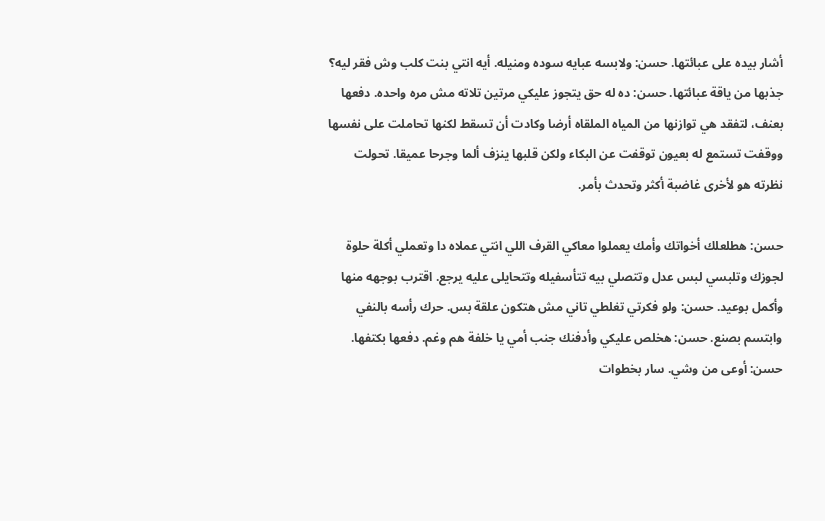أشار بيده على عبائتها. حسن: ولابسه عبايه سوده ومنيله. أيه انتي بنت كلب وش فقر ليه؟ جذبها من ياقة عبائتها. حسن: ده له حق يتجوز عليكي مرتين تلاته مش مره واحده. دفعها بعنف، لتفقد هي توازنها من المياه الملقاه أرضا وكادت أن تسقط لكنها تحاملت على نفسها ووقفت تستمع له بعيون توقفت عن البكاء ولكن قلبها ينزف ألما وجرحا عميقا. تحولت نظرته هو لأخرى غاضبة أكثر وتحدث بأمر.

حسن: هطلعلك أخواتك وأمك يعملوا معاكي القرف اللي انتي عملاه دا وتعملي أكلة حلوة لجوزك وتلبسي لبس عدل وتتصلي بيه تتأسفيله وتتحايلى عليه يرجع. اقترب بوجهه منها وأكمل بوعيد. حسن: ولو فكرتي تغلطي تاني مش هتكون علقة بس. حرك رأسه بالنفي وابتسم بصنع. حسن: هخلص عليكي وأدفنك جنب أمي يا خلفة هم وغم. دفعها بكتفها. حسن: أوعى من وشي. سار بخطوات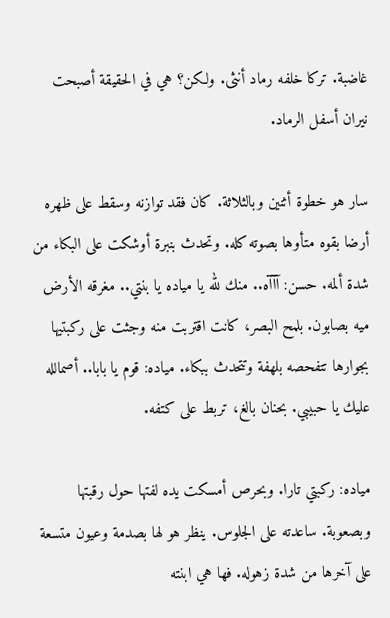غاضبة. تركا خلفه رماد أنثى. ولكن؟ هي في الحقيقة أصبحت نيران أسفل الرماد.

سار هو خطوة أثنين وبالثلاثة. كان فقد توازنه وسقط على ظهره أرضا بقوه متأوها بصوته كله. وتحدث بنبرة أوشكت على البكاء من شدة ألمه. حسن: آآآه.. منك لله يا مياده يا بنتي.. مغرقه الأرض ميه بصابون. بلمح البصر، كانت اقتربت منه وجثت على ركبتيها بجوارها تتفحصه بلهفة وتتحدث ببكاء. مياده: قوم يا بابا.. أصمالله عليك يا حبيبي. بحنان بالغ، تربط على كتفه.

مياده: ركبتي تارا. وبحرص أمسكت يده لفتها حول رقبتها وبصعوبة. ساعدته على الجلوس. ينظر هو لها بصدمة وعيون متسعة على آخرها من شدة زهوله. فها هي ابنته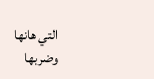التي هانها وضربها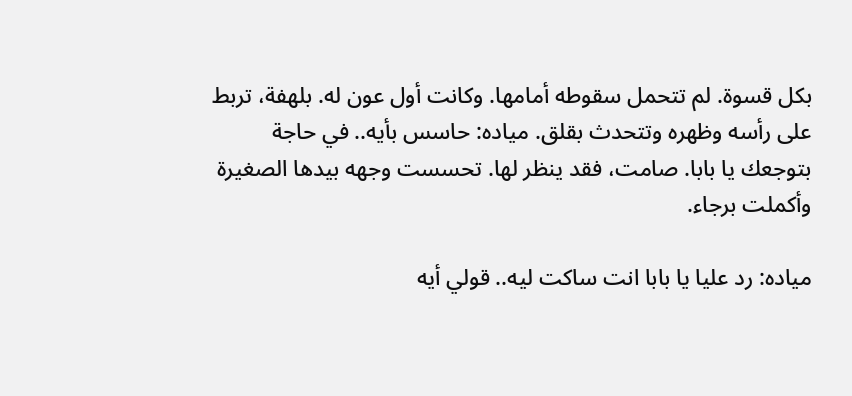بكل قسوة. لم تتحمل سقوطه أمامها. وكانت أول عون له. بلهفة، تربط على رأسه وظهره وتتحدث بقلق. مياده: حاسس بأيه.. في حاجة بتوجعك يا بابا. صامت، فقد ينظر لها. تحسست وجهه بيدها الصغيرة وأكملت برجاء.

مياده: رد عليا يا بابا انت ساكت ليه.. قولي أيه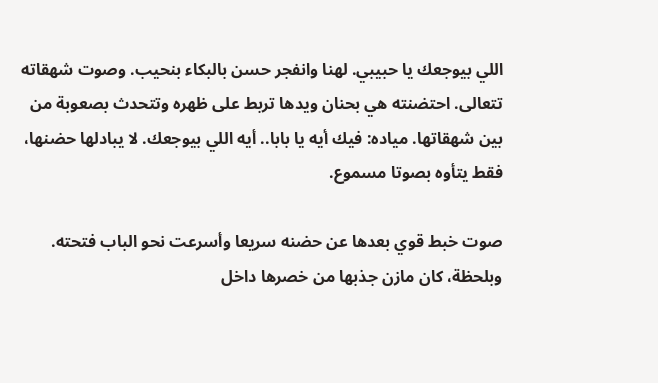اللي بيوجعك يا حبيبي. لهنا وانفجر حسن بالبكاء بنحيب. وصوت شهقاته تتعالى. احتضنته هي بحنان ويدها تربط على ظهره وتتحدث بصعوبة من بين شهقاتها. مياده: فيك أيه يا بابا.. أيه اللي بيوجعك. لا يبادلها حضنها، فقط يتأوه بصوتا مسموع.

صوت خبط قوي بعدها عن حضنه سريعا وأسرعت نحو الباب فتحته. وبلحظة، كان مازن جذبها من خصرها داخل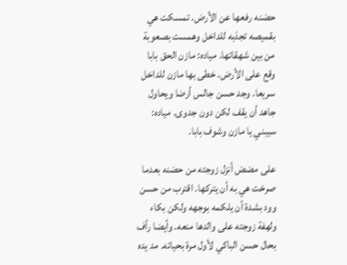حضنه رفعها عن الأرض. تمسكت هي بقميصه تجذبه للداخل وهمست بصعوبة من بين شهقاتها. مياده: مازن الحق بابا وقع على الأرض. خطى بها مازن للداخل سريعا. وجد حسن جالس أرضا ويحاول جاهد أن يقف لكن دون جدوى. مياده: سيبني يا مازن وشوف بابا.

على مضض أنزل زوجته من حضنه بعدما صرخت هي به أن يتركها. اقترب من حسن وود بشدة أن يلكمه بوجهه ولكن بكاء ولهفة زوجته على والدها منعه. وأيضا رأف بحال حسن الباكي لأول مرة بحياته. مد يده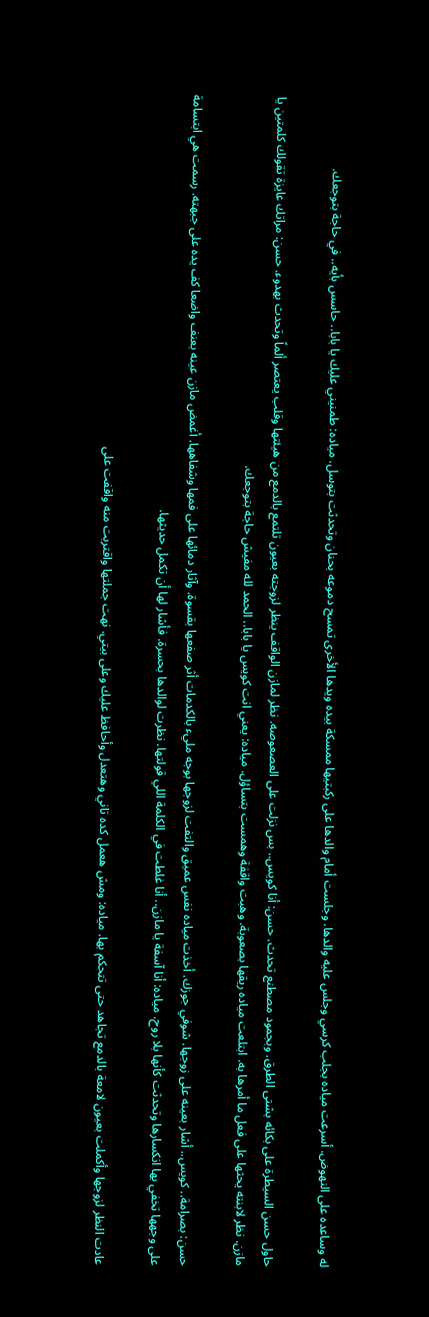له وساعده على النهوض. أسرعت مياده بجلب كرسي وجلس عليه والدها. وجلست أمام والدها على ركبتيها ممسكة بيده ويدها الأخرى تمسح دموعه بحنان وتحدثت بتوسل. مياده: طمنيني عليك يا بابا.. حاسس بأيه.. في حاجة بتوجعك.

حاول حسن السيطرة على بكائه بشتى الطرق. وبجمود مصطنع تحدث. حسن: أنا كويس.. بس نزلت على العصعوصه. نظر لمازن الواقف ينظر لزوجته بعيون تلتمع بالدمع من هيئتها وقلب يعتصر ألماً وتحدث بهدوء. حسن: مراتك عايزة تقولك كلمتين يا مازن. نظر لابنته يحثها على فعل ما أمرها به. ابتلعت مياده ريقها بصعوبة. وهبت واقفة وهمست بتساؤل. مياده: يعني انت كويس يا بابا.. الحمد لله مفيش حاجة بتوجعك.

حسن: بصرامة.. كويس.. أشار بعينه على زوجها. شوفي جوزك. أخذت مياده نفس عميق والتفت لزوجها بوجه مليء بالكدمات أثر صفعها بقسوة. وآثار دمائها على فمها وشفاهها. أغمض مازن عينه بعنف واضعا كف يده على جبهته. رسمت هي ابتسامة على وجهها تخفي بها انكسارها وتحدثت كأنها بلا روح. مياده: أنا آسفة يا مازن.. أنا غلطت في الكلمة اللي قولتها. نظرت لوالدها بحسرة. فأشار لها أن تكمل حديثها.

عادت النظر لزوجها وأكملت بعيون لامعة بالدمع تجاهد حتى تتحكم بها. مياده: ومش هعمل كده تاني وهتعدل وأحافظ عليك وعلى بيتي. نهت جملتها واقتربت منه واقفت على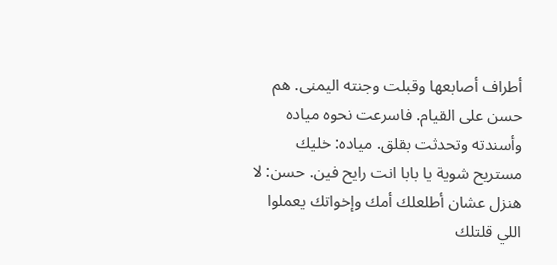أطراف أصابعها وقبلت وجنته اليمنى. هم حسن على القيام. فاسرعت نحوه مياده وأسندته وتحدثت بقلق. مياده: خليك مستريح شوية يا بابا انت رايح فين. حسن: لا هنزل عشان أطلعلك أمك وإخواتك يعملوا اللي قلتلك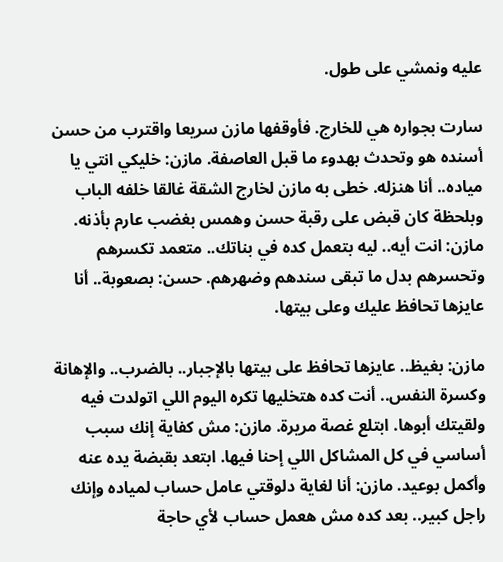عليه ونمشي على طول.

سارت بجواره هي للخارج. فأوقفها مازن سريعا واقترب من حسن أسنده هو وتحدث بهدوء ما قبل العاصفة. مازن: خليكي انتي يا مياده.. أنا هنزله. خطى به مازن لخارج الشقة غالقا خلفه الباب وبلحظة كان قبض على رقبة حسن وهمس بغضب عارم بأذنه. مازن: انت أيه.. ليه بتعمل كده في بناتك.. متعمد تكسرهم وتحسرهم بدل ما تبقى سندهم وضهرهم. حسن: بصعوبة.. أنا عايزها تحافظ عليك وعلى بيتها.

مازن: بغيظ.. عايزها تحافظ على بيتها بالإجبار.. بالضرب.. والإهانة وكسرة النفس.. أنت كده هتخليها تكره اليوم اللي اتولدت فيه ولقيتك أبوها. ابتلع غصة مريرة. مازن: مش كفاية إنك سبب أساسي في كل المشاكل اللي إحنا فيها. ابتعد بقبضة يده عنه وأكمل بوعيد. مازن: أنا لغاية دلوقتي عامل حساب لمياده وإنك راجل كبير.. بعد كده مش هعمل حساب لأي حاجة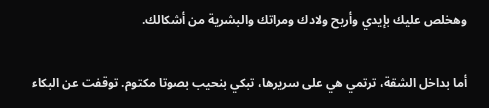وهخلص عليك بإيدي وأريح ولادك ومراتك والبشرية من أشكالك.

أما بداخل الشقة، ترتمي هي على سريرها، تبكي بنحيب بصوتا مكتوم. توقفت عن البكاء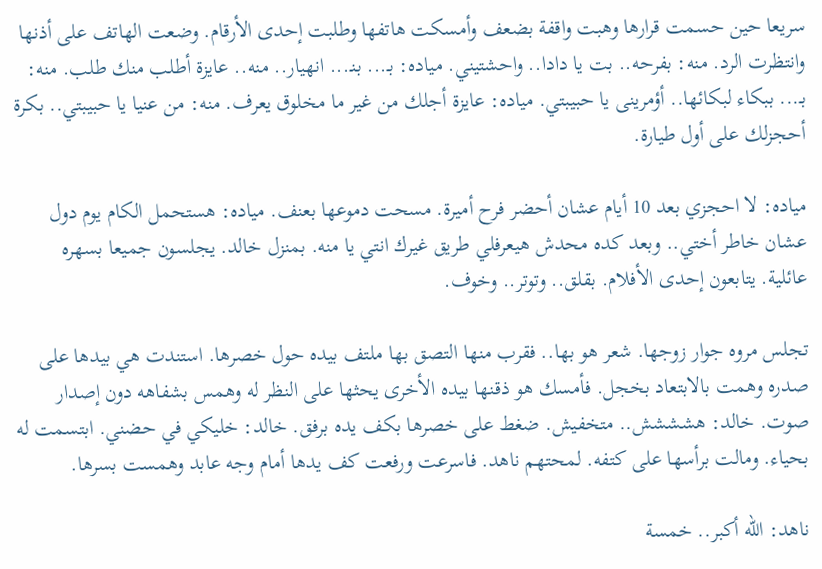سريعا حين حسمت قرارها وهبت واقفة بضعف وأمسكت هاتفها وطلبت إحدى الأرقام. وضعت الهاتف على أذنها وانتظرت الرد. منه: بفرحه.. بت يا دادا.. واحشتيني. مياده: بـ... بنـ... انهيار.. منه.. عايزة أطلب منك طلب. منه: بـ... ببكاء لبكائها.. أؤمرينى يا حبيبتي. مياده: عايزة أجلك من غير ما مخلوق يعرف. منه: من عنيا يا حبيبتي.. بكرة أحجزلك على أول طيارة.

مياده: لا احجزي بعد 10 أيام عشان أحضر فرح أميرة. مسحت دموعها بعنف. مياده: هستحمل الكام يوم دول عشان خاطر أختي.. وبعد كده محدش هيعرفلي طريق غيرك انتي يا منه. بمنزل خالد. يجلسون جميعا بسهره عائلية. يتابعون إحدى الأفلام. بقلق.. وتوتر.. وخوف.

تجلس مروه جوار زوجها. شعر هو بها.. فقرب منها التصق بها ملتف بيده حول خصرها. استندت هي بيدها على صدره وهمت بالابتعاد بخجل. فأمسك هو ذقنها بيده الأخرى يحثها على النظر له وهمس بشفاهه دون إصدار صوت. خالد: هشششش.. متخفيش. ضغط على خصرها بكف يده برفق. خالد: خليكي في حضني. ابتسمت له بحياء. ومالت برأسها على كتفه. لمحتهم ناهد. فاسرعت ورفعت كف يدها أمام وجه عابد وهمست بسرها.

ناهد: الله أكبر.. خمسة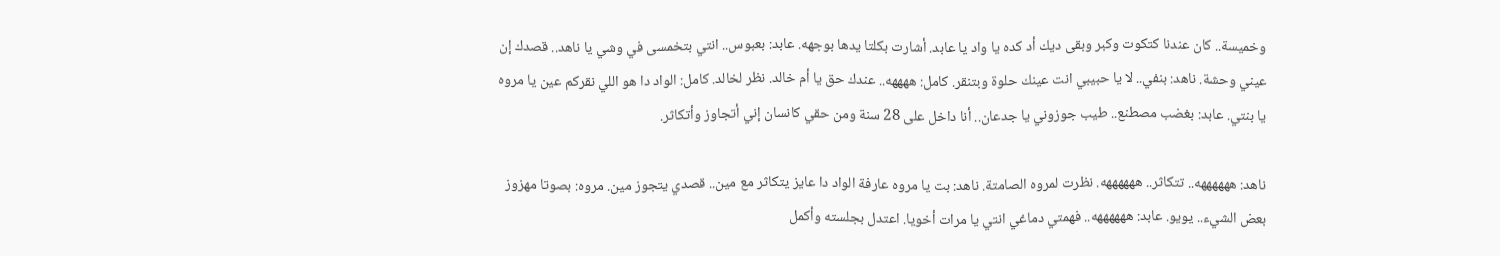وخميسة.. كان عندنا كتكوت وكبر وبقى ديك أد كده يا واد يا عابد. أشارت بكلتا يدها بوجهه. عابد: بعبوس.. انتي بتخمسى في وشي يا ناهد.. قصدك إن عيني وحشة. ناهد: بنفي.. لا يا حبيبي انت عينك حلوة وبتنقر. كامل: ههههه.. عندك حق يا أم خالد. نظر لخالد. كامل: الواد دا هو اللي نقركم عين يا مروه يا بنتي. عابد: بغضب مصطنع.. طيب جوزوني يا جدعان.. أنا داخل على 28 سنة ومن حقي كانسان إني أتجاوز وأتكاثر.

ناهد: ههههههه.. تتكاثر.. ههههههه. نظرت لمروه الصامتة. ناهد: بت يا مروه عارفة الواد دا عايز يتكاثر مع مين.. قصدي يتجوز مين. مروه: بصوتا مهزوز بعض الشيء.. يويو. عابد: ههههههه.. فهمتي دماغي انتي يا مرات أخويا. اعتدل بجلسته وأكمل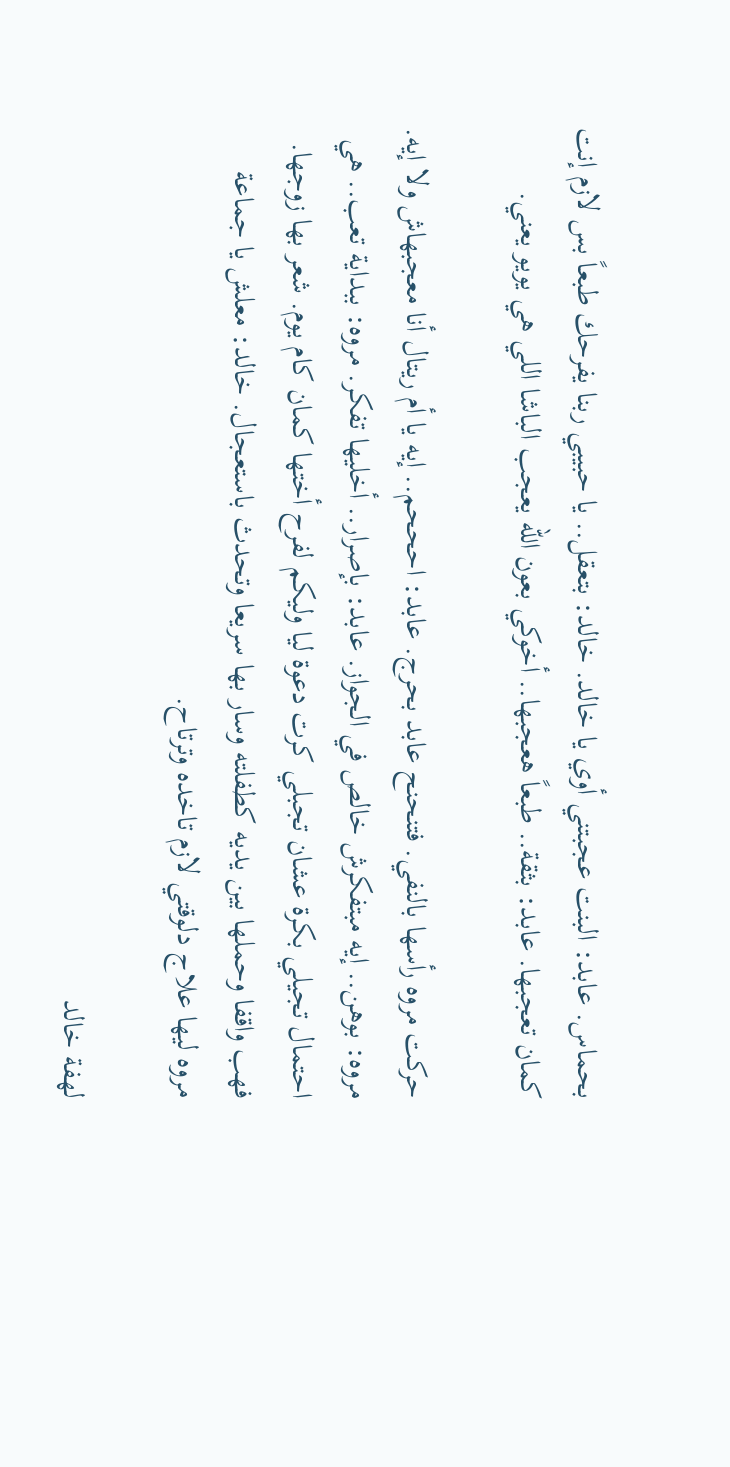بحماس. عابد: البنت عجبتني أوي يا خالد. خالد: بتعقل.. يا حبيبي ربنا يفرحك طبعاً بس لازم إنت كمان تعجبها. عابد: بثقة.. طبعاً هعجبها.. أخوكي بعون الله يعجب الباشا اللي هي يويو يعني.

حركت مروه رأسها بالنفي. فتنحنح عابد بحرج. عابد: احححم.. إيه يا أم ريتال أنا معجبهاش ولا إيه. مروه: بوهن.. إيه مبتفكرش خالص في الجواز. عابد: بإصرار.. أخليها تفكر. مروه: ببداية تعب.. هي احتمال تجيلي بكرة عشان تجبلي كرت دعوة ليا وليكم لفرح أختها كمان كام يوم. شعر بها زوجها. فهب واقفا وحملها بين يديه كطفلته وسار بها سريعا وتحدث باستعجال. خالد: معلش يا جماعة مروه ليها علاج دلوقتي لازم تاخده وترتاح.

لهفة خالد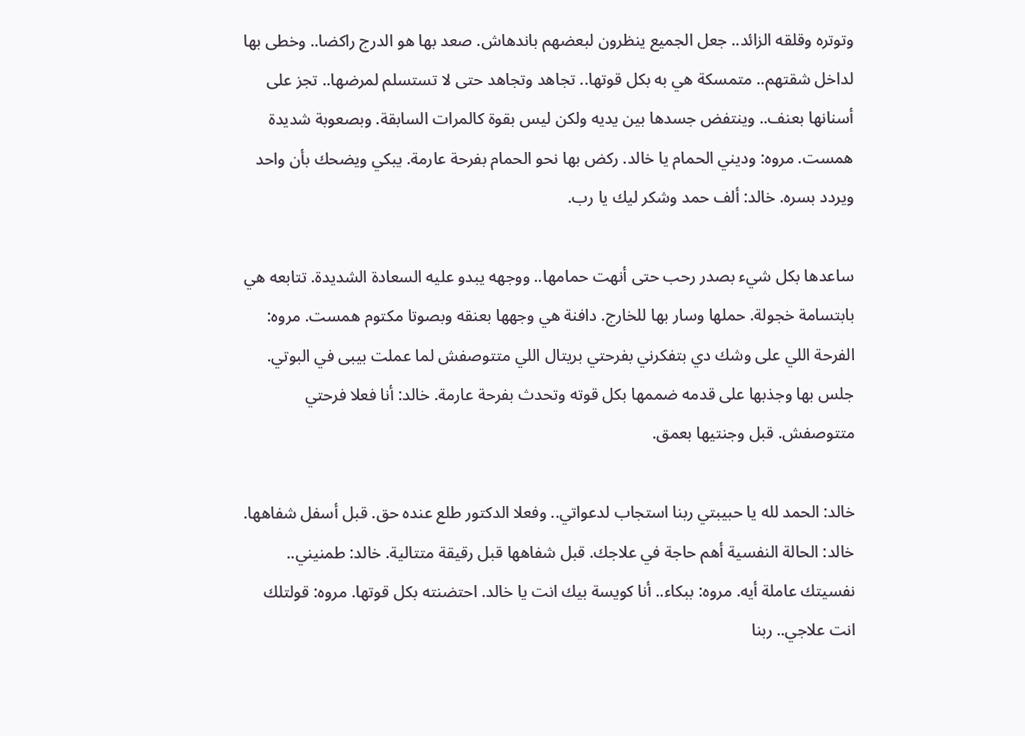وتوتره وقلقه الزائد.. جعل الجميع ينظرون لبعضهم باندهاش. صعد بها هو الدرج راكضا.. وخطى بها لداخل شقتهم.. متمسكة هي به بكل قوتها.. تجاهد وتجاهد حتى لا تستسلم لمرضها.. تجز على أسنانها بعنف.. وينتفض جسدها بين يديه ولكن ليس بقوة كالمرات السابقة. وبصعوبة شديدة همست. مروه: وديني الحمام يا خالد. ركض بها نحو الحمام بفرحة عارمة. يبكي ويضحك بأن واحد ويردد بسره. خالد: ألف حمد وشكر ليك يا رب.

ساعدها بكل شيء بصدر رحب حتى أنهت حمامها.. ووجهه يبدو عليه السعادة الشديدة. تتابعه هي بابتسامة خجولة. حملها وسار بها للخارج. دافنة هي وجهها بعنقه وبصوتا مكتوم همست. مروه: الفرحة اللي على وشك دي بتفكرني بفرحتي بريتال اللي متتوصفش لما عملت بيبى في البوتي. جلس بها وجذبها على قدمه ضممها بكل قوته وتحدث بفرحة عارمة. خالد: أنا فعلا فرحتي متتوصفش. قبل وجنتيها بعمق.

خالد: الحمد لله يا حبيبتي ربنا استجاب لدعواتي.. وفعلا الدكتور طلع عنده حق. قبل أسفل شفاهها. خالد: الحالة النفسية أهم حاجة في علاجك. قبل شفاهها قبل رقيقة متتالية. خالد: طمنيني.. نفسيتك عاملة أيه. مروه: ببكاء.. أنا كويسة بيك انت يا خالد. احتضنته بكل قوتها. مروه: قولتلك انت علاجي.. ربنا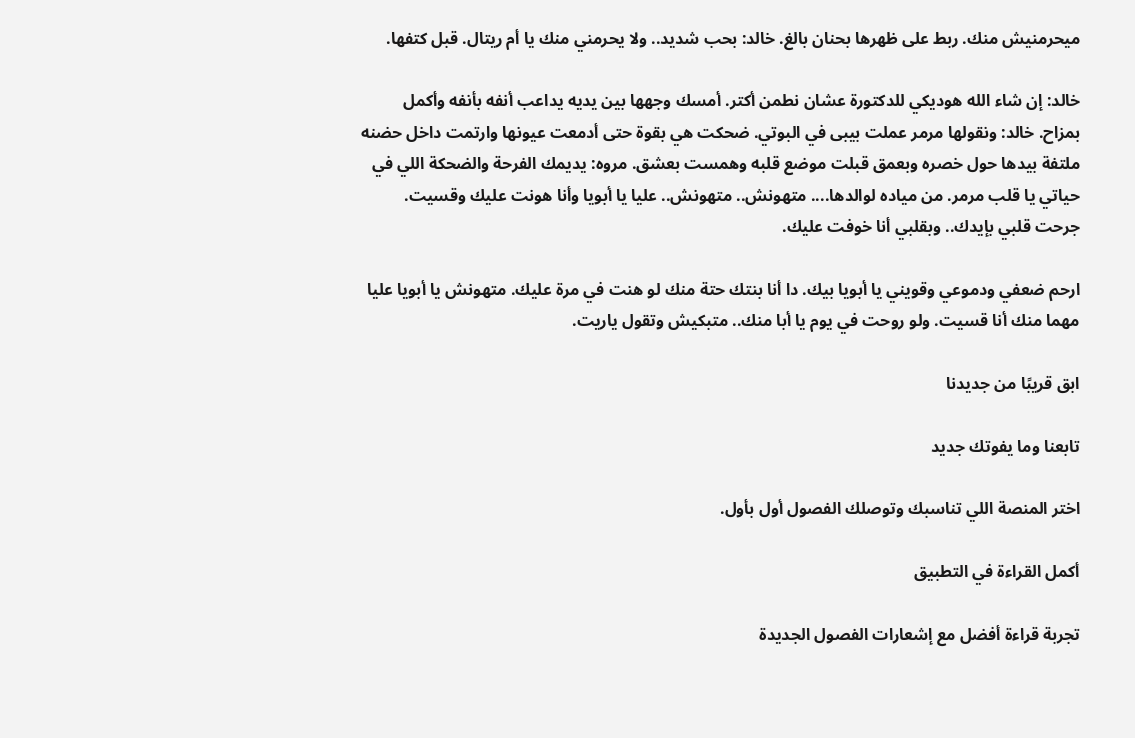ميحرمنيش منك. ربط على ظهرها بحنان بالغ. خالد: بحب شديد.. ولا يحرمني منك يا أم ريتال. قبل كتفها.

خالد: إن شاء الله هوديكي للدكتورة عشان نطمن أكتر. أمسك وجهها بين يديه يداعب أنفه بأنفه وأكمل بمزاح. خالد: ونقولها مرمر عملت بيبى في البوتي. ضحكت هي بقوة حتى أدمعت عيونها وارتمت داخل حضنه ملتفة بيدها حول خصره وبعمق قبلت موضع قلبه وهمست بعشق. مروه: يديمك الفرحة والضحكة اللي في حياتي يا قلب مرمر. من مياده لوالدها.... متهونش.. متهونش.. عليا يا أبويا وأنا هونت عليك وقسيت. جرحت قلبي بإيدك.. وبقلبي أنا خوفت عليك.

ارحم ضعفي ودموعي وقويني يا أبويا بيك. دا أنا بنتك حتة منك لو هنت في مرة عليك. متهونش يا أبويا عليا مهما منك أنا قسيت. ولو روحت في يوم يا أبا منك.. متبكيش وتقول ياريت.

ابق قريبًا من جديدنا

تابعنا وما يفوتك جديد

اختر المنصة اللي تناسبك وتوصلك الفصول أول بأول.

أكمل القراءة في التطبيق

تجربة قراءة أفضل مع إشعارات الفصول الجديدة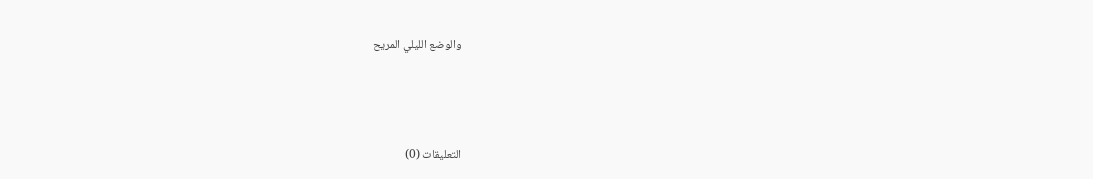والوضع الليلي المريح



التعليقات (0)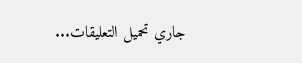جاري تحميل التعليقات...